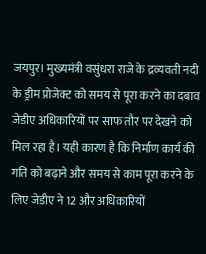जयपुर। मुख्यमंत्री वसुंधरा राजे के द्रव्यवती नदी के ड्रीम प्रोजेक्ट को समय से पूरा करने का दबाव जेडीए अधिकारियों पर साफ तौर पर देखने को मिल रहा है। यही कारण है कि निर्माण कार्य की गति को बढ़ाने और समय से काम पूरा करने के लिए जेडीए ने 12 और अधिकारियों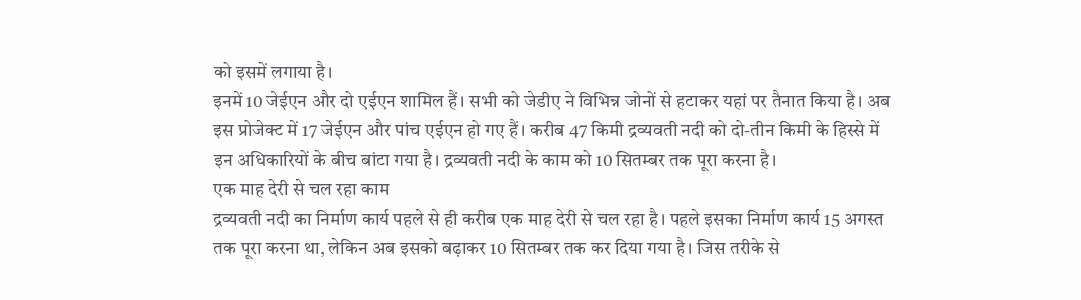को इसमें लगाया है।
इनमें 10 जेईएन और दो एईएन शामिल हैं। सभी को जेडीए ने विभिन्न जोनों से हटाकर यहां पर तैनात किया है। अब इस प्रोजेक्ट में 17 जेईएन और पांच एईएन हो गए हैं। करीब 47 किमी द्रव्यवती नदी को दो-तीन किमी के हिस्से में इन अधिकारियों के बीच बांटा गया है। द्रव्यवती नदी के काम को 10 सितम्बर तक पूरा करना है।
एक माह देरी से चल रहा काम
द्रव्यवती नदी का निर्माण कार्य पहले से ही करीब एक माह देरी से चल रहा है। पहले इसका निर्माण कार्य 15 अगस्त तक पूरा करना था, लेकिन अब इसको बढ़ाकर 10 सितम्बर तक कर दिया गया है। जिस तरीके से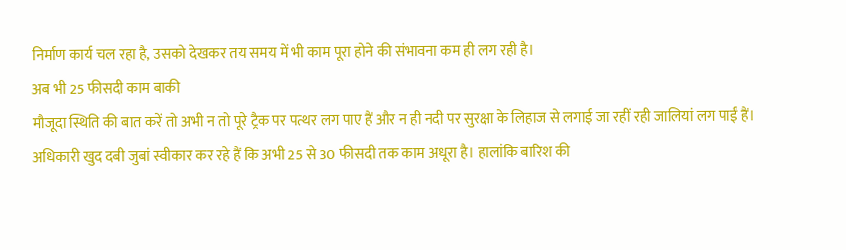निर्माण कार्य चल रहा है, उसको देखकर तय समय में भी काम पूरा होने की संभावना कम ही लग रही है।
अब भी 25 फीसदी काम बाकी
मौजूदा स्थिति की बात करें तो अभी न तो पूरे ट्रैक पर पत्थर लग पाए हैं और न ही नदी पर सुरक्षा के लिहाज से लगाई जा रहीं रही जालियां लग पाईं हैं। अधिकारी खुद दबी जुबां स्वीकार कर रहे हैं कि अभी 25 से 30 फीसदी तक काम अधूरा है। हालांकि बारिश की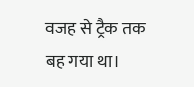वजह से ट्रैक तक बह गया था।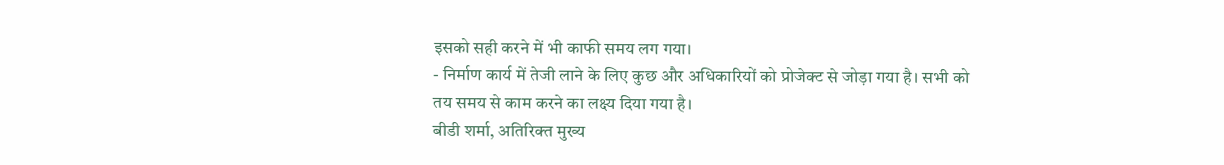इसको सही करने में भी काफी समय लग गया।
- निर्माण कार्य में तेजी लाने के लिए कुछ और अधिकारियों को प्रोजेक्ट से जोड़ा गया है। सभी को तय समय से काम करने का लक्ष्य दिया गया है।
बीडी शर्मा, अतिरिक्त मुख्य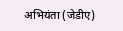अभियंता (जेडीए)